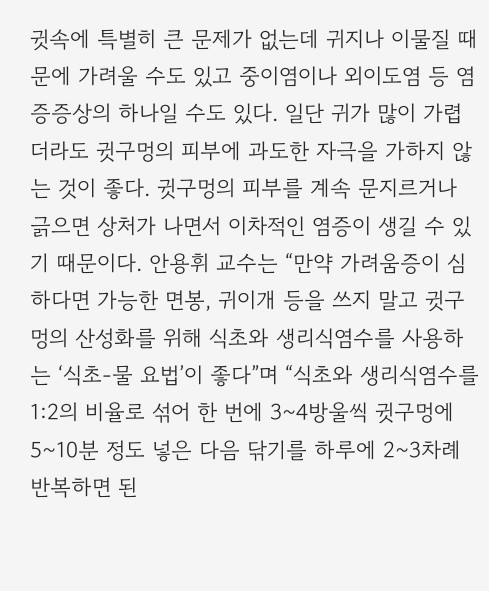귓속에 특별히 큰 문제가 없는데 귀지나 이물질 때문에 가려울 수도 있고 중이염이나 외이도염 등 염증증상의 하나일 수도 있다. 일단 귀가 많이 가렵더라도 귓구멍의 피부에 과도한 자극을 가하지 않는 것이 좋다. 귓구멍의 피부를 계속 문지르거나 긁으면 상처가 나면서 이차적인 염증이 생길 수 있기 때문이다. 안용휘 교수는 “만약 가려움증이 심하다면 가능한 면봉, 귀이개 등을 쓰지 말고 귓구멍의 산성화를 위해 식초와 생리식염수를 사용하는 ‘식초-물 요법’이 좋다”며 “식초와 생리식염수를 1:2의 비율로 섞어 한 번에 3~4방울씩 귓구멍에 5~10분 정도 넣은 다음 닦기를 하루에 2~3차례 반복하면 된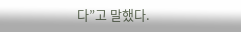다”고 말했다.